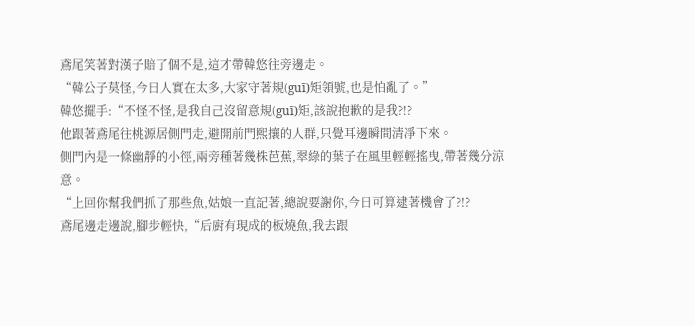鳶尾笑著對漢子賠了個不是,這才帶韓悠往旁邊走。
“韓公子莫怪,今日人實在太多,大家守著規(guī)矩領號,也是怕亂了。”
韓悠擺手:“不怪不怪,是我自己沒留意規(guī)矩,該說抱歉的是我?!?
他跟著鳶尾往桃源居側門走,避開前門熙攘的人群,只覺耳邊瞬間清凈下來。
側門內是一條幽靜的小徑,兩旁種著幾株芭蕉,翠綠的葉子在風里輕輕搖曳,帶著幾分涼意。
“上回你幫我們抓了那些魚,姑娘一直記著,總說要謝你,今日可算逮著機會了?!?
鳶尾邊走邊說,腳步輕快,“后廚有現成的板燒魚,我去跟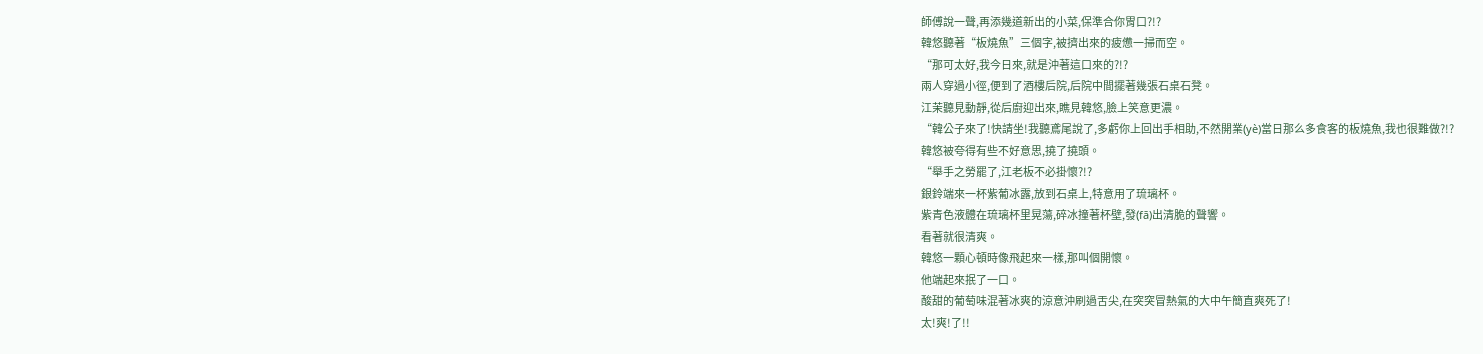師傅說一聲,再添幾道新出的小菜,保準合你胃口?!?
韓悠聽著“板燒魚”三個字,被擠出來的疲憊一掃而空。
“那可太好,我今日來,就是沖著這口來的?!?
兩人穿過小徑,便到了酒樓后院,后院中間擺著幾張石桌石凳。
江茉聽見動靜,從后廚迎出來,瞧見韓悠,臉上笑意更濃。
“韓公子來了!快請坐!我聽鳶尾說了,多虧你上回出手相助,不然開業(yè)當日那么多食客的板燒魚,我也很難做?!?
韓悠被夸得有些不好意思,撓了撓頭。
“舉手之勞罷了,江老板不必掛懷?!?
銀鈴端來一杯紫葡冰露,放到石桌上,特意用了琉璃杯。
紫青色液體在琉璃杯里晃蕩,碎冰撞著杯壁,發(fā)出清脆的聲響。
看著就很清爽。
韓悠一顆心頓時像飛起來一樣,那叫個開懷。
他端起來抿了一口。
酸甜的葡萄味混著冰爽的涼意沖刷過舌尖,在突突冒熱氣的大中午簡直爽死了!
太!爽!了!!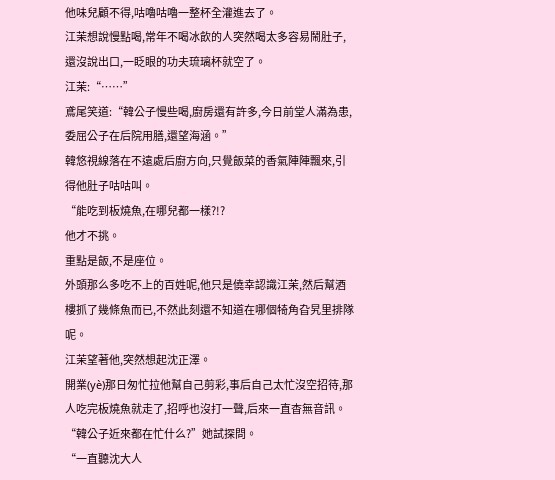他味兒顧不得,咕嚕咕嚕一整杯全灌進去了。
江茉想說慢點喝,常年不喝冰飲的人突然喝太多容易鬧肚子,還沒說出口,一眨眼的功夫琉璃杯就空了。
江茉:“……”
鳶尾笑道:“韓公子慢些喝,廚房還有許多,今日前堂人滿為患,委屈公子在后院用膳,還望海涵。”
韓悠視線落在不遠處后廚方向,只覺飯菜的香氣陣陣飄來,引得他肚子咕咕叫。
“能吃到板燒魚,在哪兒都一樣?!?
他才不挑。
重點是飯,不是座位。
外頭那么多吃不上的百姓呢,他只是僥幸認識江茉,然后幫酒樓抓了幾條魚而已,不然此刻還不知道在哪個犄角旮旯里排隊呢。
江茉望著他,突然想起沈正澤。
開業(yè)那日匆忙拉他幫自己剪彩,事后自己太忙沒空招待,那人吃完板燒魚就走了,招呼也沒打一聲,后來一直杳無音訊。
“韓公子近來都在忙什么?”她試探問。
“一直聽沈大人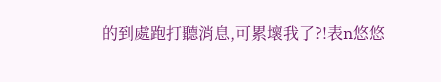的到處跑打聽消息,可累壞我了?!表n悠悠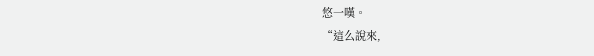悠一嘆。
“這么說來,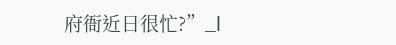府衙近日很忙?”_l